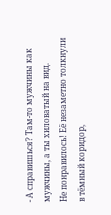- А справишься? Там-то мужчины как мужчины, а ты хиловатый на вид.
Не понравилось! Её незаметно толкнули в тёмный коридор,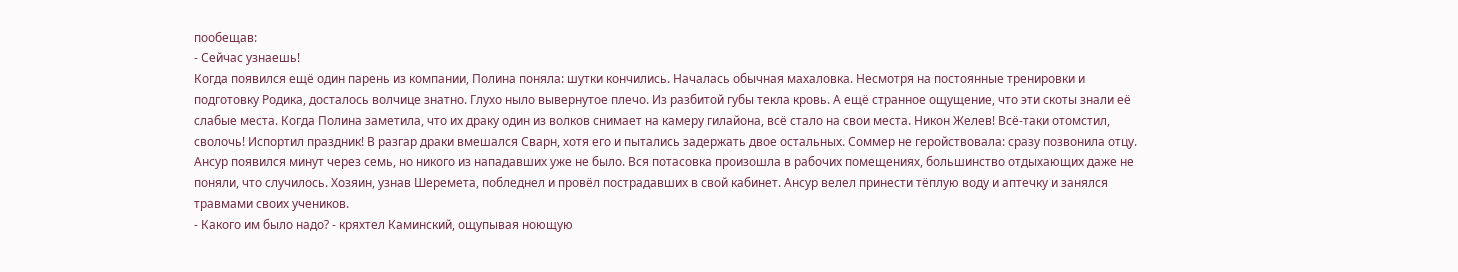пообещав:
- Сейчас узнаешь!
Когда появился ещё один парень из компании, Полина поняла: шутки кончились. Началась обычная махаловка. Несмотря на постоянные тренировки и подготовку Родика, досталось волчице знатно. Глухо ныло вывернутое плечо. Из разбитой губы текла кровь. А ещё странное ощущение, что эти скоты знали её слабые места. Когда Полина заметила, что их драку один из волков снимает на камеру гилайона, всё стало на свои места. Никон Желев! Всё-таки отомстил, сволочь! Испортил праздник! В разгар драки вмешался Сварн, хотя его и пытались задержать двое остальных. Соммер не геройствовала: сразу позвонила отцу.
Ансур появился минут через семь, но никого из нападавших уже не было. Вся потасовка произошла в рабочих помещениях, большинство отдыхающих даже не поняли, что случилось. Хозяин, узнав Шеремета, побледнел и провёл пострадавших в свой кабинет. Ансур велел принести тёплую воду и аптечку и занялся травмами своих учеников.
- Какого им было надо? - кряхтел Каминский, ощупывая ноющую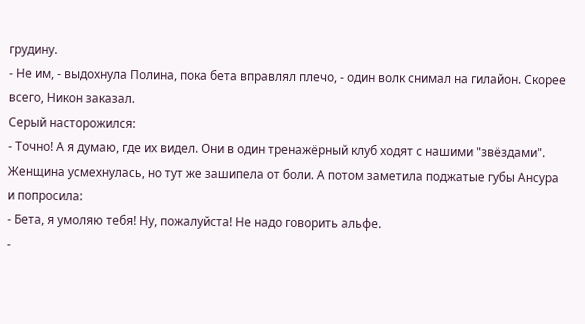грудину.
- Не им, - выдохнула Полина, пока бета вправлял плечо, - один волк снимал на гилайон. Скорее всего, Никон заказал.
Серый насторожился:
- Точно! А я думаю, где их видел. Они в один тренажёрный клуб ходят с нашими "звёздами".
Женщина усмехнулась, но тут же зашипела от боли. А потом заметила поджатые губы Ансура и попросила:
- Бета, я умоляю тебя! Ну, пожалуйста! Не надо говорить альфе.
-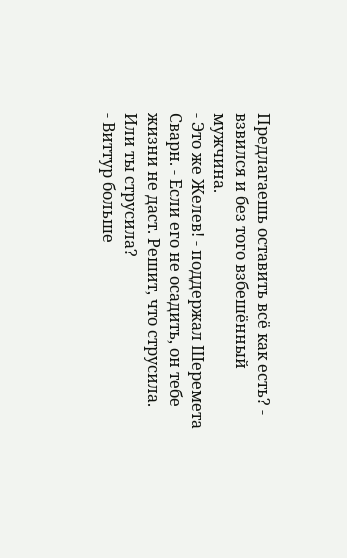Предлагаешь оставить всё как есть? - взвился и без того взбешённый мужчина.
- Это же Желев! - поддержал Шеремета Сварн. - Если его не осадить, он тебе жизни не даст. Решит, что струсила. Или ты струсила?
- Виттур больше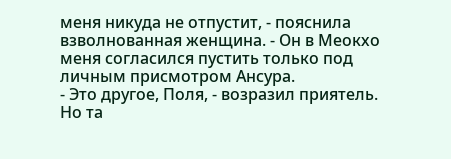меня никуда не отпустит, - пояснила взволнованная женщина. - Он в Меокхо меня согласился пустить только под личным присмотром Ансура.
- Это другое, Поля, - возразил приятель.
Но та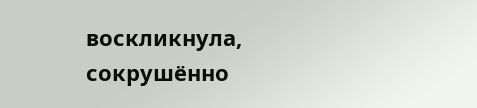воскликнула, сокрушённо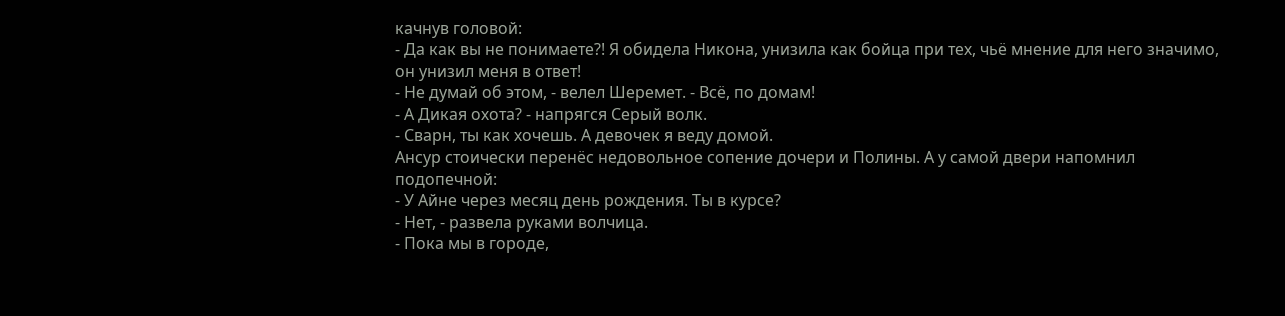качнув головой:
- Да как вы не понимаете?! Я обидела Никона, унизила как бойца при тех, чьё мнение для него значимо, он унизил меня в ответ!
- Не думай об этом, - велел Шеремет. - Всё, по домам!
- А Дикая охота? - напрягся Серый волк.
- Сварн, ты как хочешь. А девочек я веду домой.
Ансур стоически перенёс недовольное сопение дочери и Полины. А у самой двери напомнил подопечной:
- У Айне через месяц день рождения. Ты в курсе?
- Нет, - развела руками волчица.
- Пока мы в городе,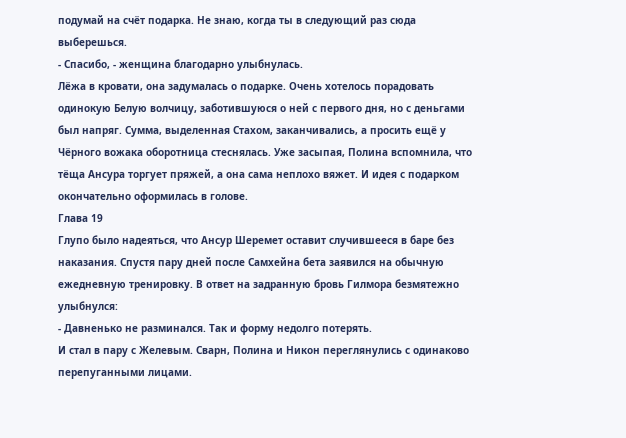подумай на счёт подарка. Не знаю, когда ты в следующий раз сюда выберешься.
- Спасибо, - женщина благодарно улыбнулась.
Лёжа в кровати, она задумалась о подарке. Очень хотелось порадовать одинокую Белую волчицу, заботившуюся о ней с первого дня, но с деньгами был напряг. Сумма, выделенная Стахом, заканчивались, а просить ещё у Чёрного вожака оборотница стеснялась. Уже засыпая, Полина вспомнила, что тёща Ансура торгует пряжей, а она сама неплохо вяжет. И идея с подарком окончательно оформилась в голове.
Глава 19
Глупо было надеяться, что Ансур Шеремет оставит случившееся в баре без наказания. Спустя пару дней после Самхейна бета заявился на обычную ежедневную тренировку. В ответ на задранную бровь Гилмора безмятежно улыбнулся:
- Давненько не разминался. Так и форму недолго потерять.
И стал в пару с Желевым. Сварн, Полина и Никон переглянулись с одинаково перепуганными лицами.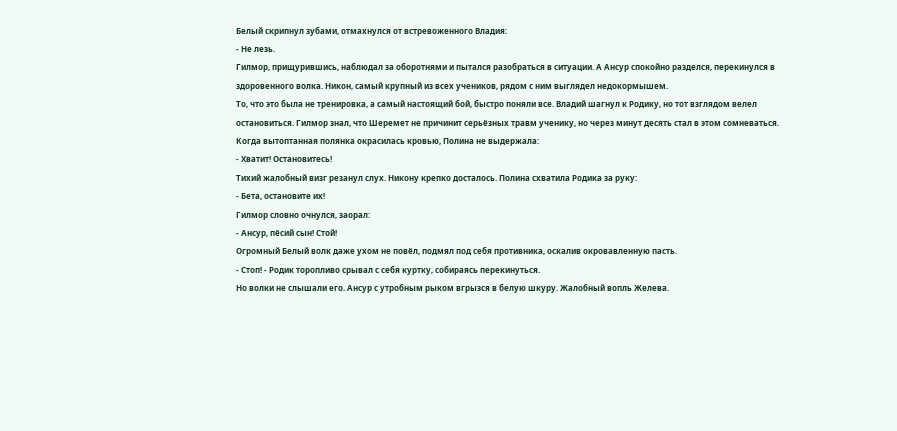Белый скрипнул зубами, отмахнулся от встревоженного Владия:
- Не лезь.
Гилмор, прищурившись, наблюдал за оборотнями и пытался разобраться в ситуации. А Ансур спокойно разделся, перекинулся в здоровенного волка. Никон, самый крупный из всех учеников, рядом с ним выглядел недокормышем.
То, что это была не тренировка, а самый настоящий бой, быстро поняли все. Владий шагнул к Родику, но тот взглядом велел остановиться. Гилмор знал, что Шеремет не причинит серьёзных травм ученику, но через минут десять стал в этом сомневаться. Когда вытоптанная полянка окрасилась кровью, Полина не выдержала:
- Хватит! Остановитесь!
Тихий жалобный визг резанул слух. Никону крепко досталось. Полина схватила Родика за руку:
- Бета, остановите их!
Гилмор словно очнулся, заорал:
- Ансур, пёсий сын! Стой!
Огромный Белый волк даже ухом не повёл, подмял под себя противника, оскалив окровавленную пасть.
- Стоп! - Родик торопливо срывал с себя куртку, собираясь перекинуться.
Но волки не слышали его. Ансур с утробным рыком вгрызся в белую шкуру. Жалобный вопль Желева.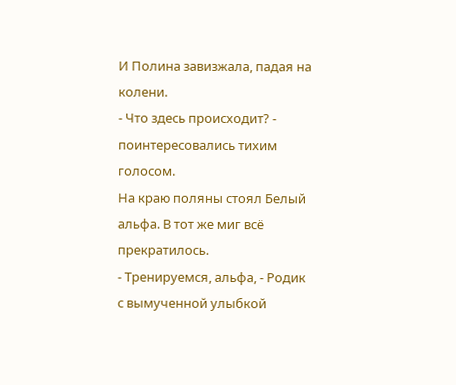И Полина завизжала, падая на колени.
- Что здесь происходит? - поинтересовались тихим голосом.
На краю поляны стоял Белый альфа. В тот же миг всё прекратилось.
- Тренируемся, альфа, - Родик с вымученной улыбкой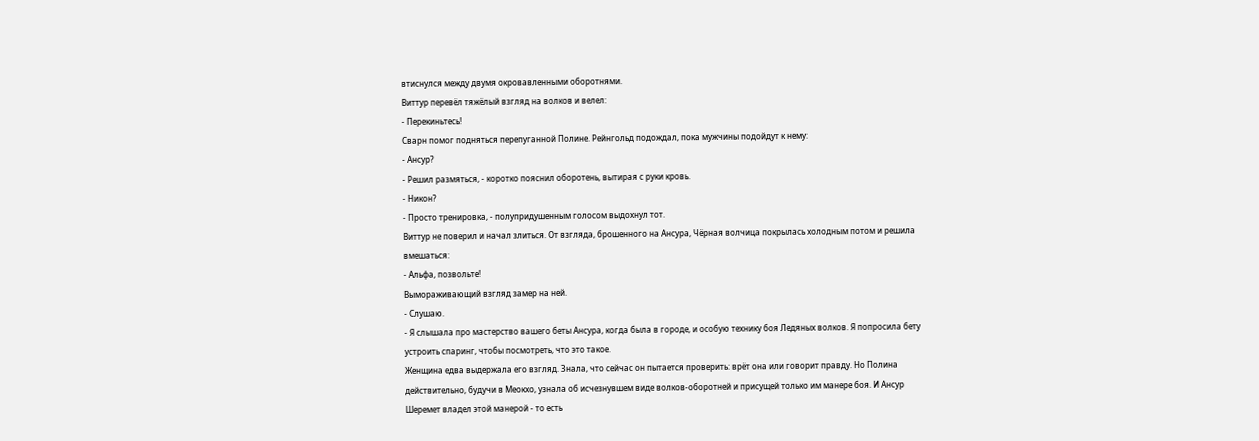втиснулся между двумя окровавленными оборотнями.
Виттур перевёл тяжёлый взгляд на волков и велел:
- Перекиньтесь!
Сварн помог подняться перепуганной Полине. Рейнгольд подождал, пока мужчины подойдут к нему:
- Ансур?
- Решил размяться, - коротко пояснил оборотень, вытирая с руки кровь.
- Никон?
- Просто тренировка, - полупридушенным голосом выдохнул тот.
Виттур не поверил и начал злиться. От взгляда, брошенного на Ансура, Чёрная волчица покрылась холодным потом и решила вмешаться:
- Альфа, позвольте!
Вымораживающий взгляд замер на ней.
- Слушаю.
- Я слышала про мастерство вашего беты Ансура, когда была в городе, и особую технику боя Ледяных волков. Я попросила бету устроить спаринг, чтобы посмотреть, что это такое.
Женщина едва выдержала его взгляд. Знала, что сейчас он пытается проверить: врёт она или говорит правду. Но Полина действительно, будучи в Меокхо, узнала об исчезнувшем виде волков-оборотней и присущей только им манере боя. И Ансур Шеремет владел этой манерой - то есть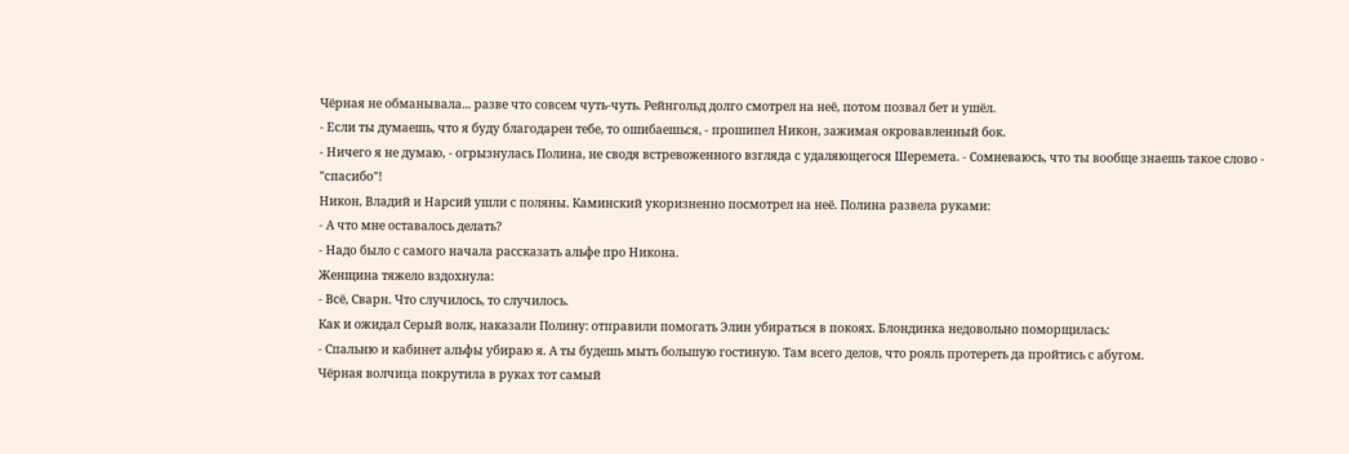Чёрная не обманывала... разве что совсем чуть-чуть. Рейнгольд долго смотрел на неё, потом позвал бет и ушёл.
- Если ты думаешь, что я буду благодарен тебе, то ошибаешься, - прошипел Никон, зажимая окровавленный бок.
- Ничего я не думаю, - огрызнулась Полина, не сводя встревоженного взгляда с удаляющегося Шеремета. - Сомневаюсь, что ты вообще знаешь такое слово - "спасибо"!
Никон, Владий и Нарсий ушли с поляны. Каминский укоризненно посмотрел на неё. Полина развела руками:
- А что мне оставалось делать?
- Надо было с самого начала рассказать альфе про Никона.
Женщина тяжело вздохнула:
- Всё, Сварн. Что случилось, то случилось.
Как и ожидал Серый волк, наказали Полину: отправили помогать Элин убираться в покоях. Блондинка недовольно поморщилась:
- Спальню и кабинет альфы убираю я. А ты будешь мыть большую гостиную. Там всего делов, что рояль протереть да пройтись с абугом.
Чёрная волчица покрутила в руках тот самый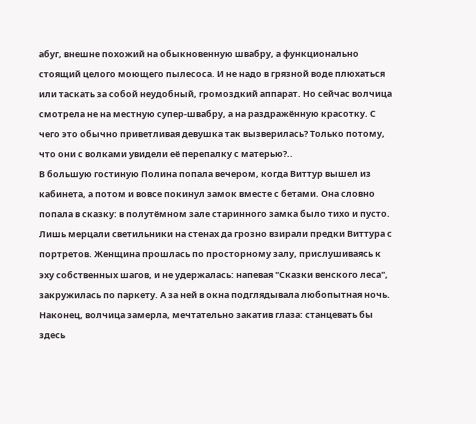абуг, внешне похожий на обыкновенную швабру, а функционально стоящий целого моющего пылесоса. И не надо в грязной воде плюхаться или таскать за собой неудобный, громоздкий аппарат. Но сейчас волчица смотрела не на местную супер-швабру, а на раздражённую красотку. С чего это обычно приветливая девушка так вызверилась? Только потому, что они с волками увидели её перепалку с матерью?..
В большую гостиную Полина попала вечером, когда Виттур вышел из кабинета, а потом и вовсе покинул замок вместе с бетами. Она словно попала в сказку: в полутёмном зале старинного замка было тихо и пусто. Лишь мерцали светильники на стенах да грозно взирали предки Виттура с портретов. Женщина прошлась по просторному залу, прислушиваясь к эху собственных шагов, и не удержалась: напевая "Сказки венского леса", закружилась по паркету. А за ней в окна подглядывала любопытная ночь. Наконец, волчица замерла, мечтательно закатив глаза: станцевать бы здесь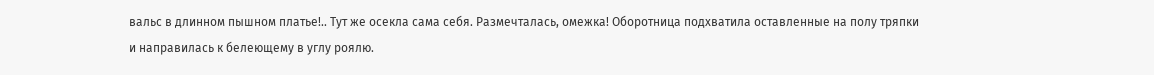вальс в длинном пышном платье!.. Тут же осекла сама себя. Размечталась, омежка! Оборотница подхватила оставленные на полу тряпки и направилась к белеющему в углу роялю.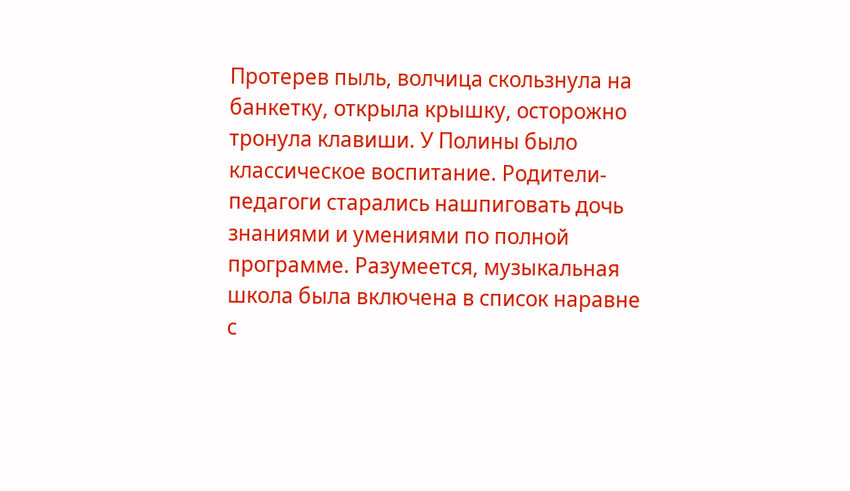Протерев пыль, волчица скользнула на банкетку, открыла крышку, осторожно тронула клавиши. У Полины было классическое воспитание. Родители-педагоги старались нашпиговать дочь знаниями и умениями по полной программе. Разумеется, музыкальная школа была включена в список наравне с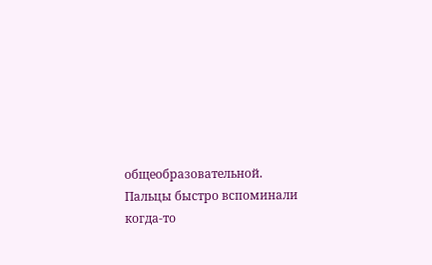общеобразовательной. Пальцы быстро вспоминали когда-то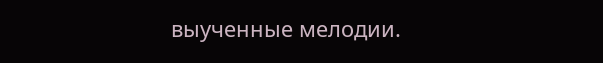выученные мелодии.